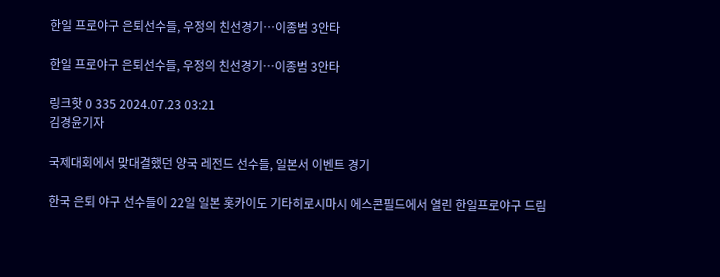한일 프로야구 은퇴선수들, 우정의 친선경기…이종범 3안타

한일 프로야구 은퇴선수들, 우정의 친선경기…이종범 3안타

링크핫 0 335 2024.07.23 03:21
김경윤기자

국제대회에서 맞대결했던 양국 레전드 선수들, 일본서 이벤트 경기

한국 은퇴 야구 선수들이 22일 일본 홋카이도 기타히로시마시 에스콘필드에서 열린 한일프로야구 드림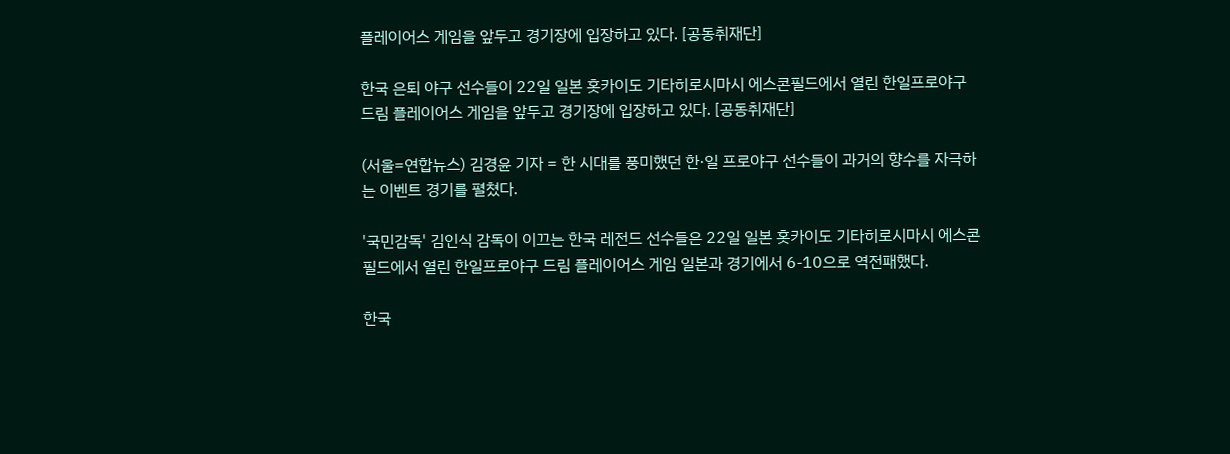플레이어스 게임을 앞두고 경기장에 입장하고 있다. [공동취재단]

한국 은퇴 야구 선수들이 22일 일본 홋카이도 기타히로시마시 에스콘필드에서 열린 한일프로야구 드림 플레이어스 게임을 앞두고 경기장에 입장하고 있다. [공동취재단]

(서울=연합뉴스) 김경윤 기자 = 한 시대를 풍미했던 한·일 프로야구 선수들이 과거의 향수를 자극하는 이벤트 경기를 펼쳤다.

'국민감독' 김인식 감독이 이끄는 한국 레전드 선수들은 22일 일본 홋카이도 기타히로시마시 에스콘필드에서 열린 한일프로야구 드림 플레이어스 게임 일본과 경기에서 6-10으로 역전패했다.

한국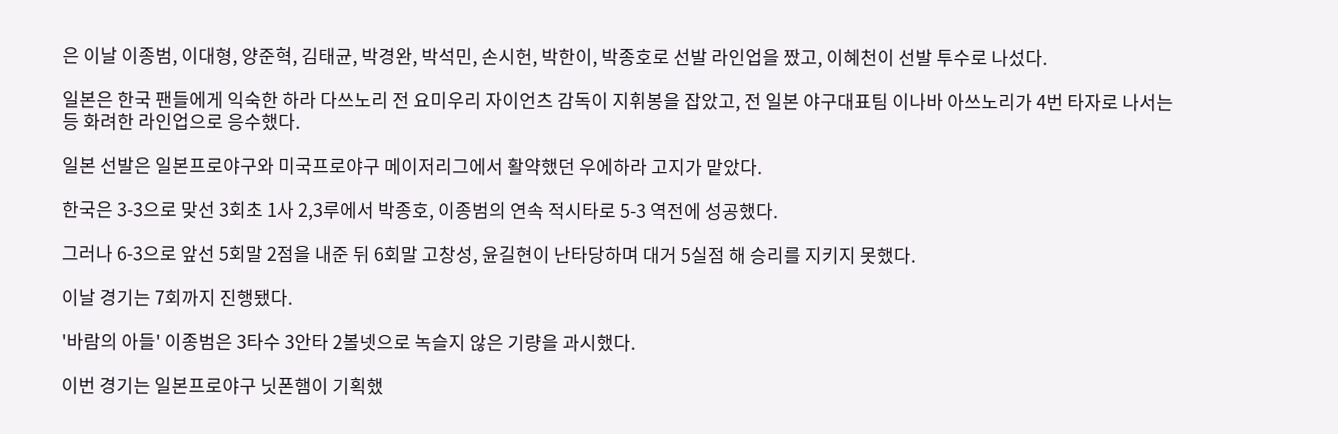은 이날 이종범, 이대형, 양준혁, 김태균, 박경완, 박석민, 손시헌, 박한이, 박종호로 선발 라인업을 짰고, 이혜천이 선발 투수로 나섰다.

일본은 한국 팬들에게 익숙한 하라 다쓰노리 전 요미우리 자이언츠 감독이 지휘봉을 잡았고, 전 일본 야구대표팀 이나바 아쓰노리가 4번 타자로 나서는 등 화려한 라인업으로 응수했다.

일본 선발은 일본프로야구와 미국프로야구 메이저리그에서 활약했던 우에하라 고지가 맡았다.

한국은 3-3으로 맞선 3회초 1사 2,3루에서 박종호, 이종범의 연속 적시타로 5-3 역전에 성공했다.

그러나 6-3으로 앞선 5회말 2점을 내준 뒤 6회말 고창성, 윤길현이 난타당하며 대거 5실점 해 승리를 지키지 못했다.

이날 경기는 7회까지 진행됐다.

'바람의 아들' 이종범은 3타수 3안타 2볼넷으로 녹슬지 않은 기량을 과시했다.

이번 경기는 일본프로야구 닛폰햄이 기획했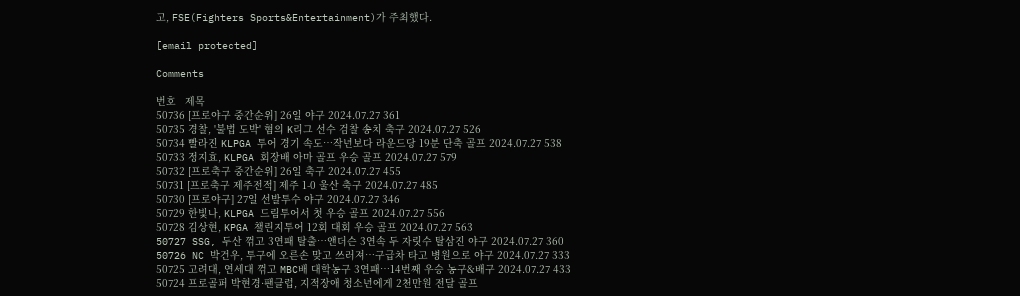고, FSE(Fighters Sports&Entertainment)가 주최했다.

[email protected]

Comments

번호   제목
50736 [프로야구 중간순위] 26일 야구 2024.07.27 361
50735 경찰, '불법 도박' 혐의 K리그 선수 검찰 송치 축구 2024.07.27 526
50734 빨라진 KLPGA 투어 경기 속도…작년보다 라운드당 19분 단축 골프 2024.07.27 538
50733 정지효, KLPGA 회장배 아마 골프 우승 골프 2024.07.27 579
50732 [프로축구 중간순위] 26일 축구 2024.07.27 455
50731 [프로축구 제주전적] 제주 1-0 울산 축구 2024.07.27 485
50730 [프로야구] 27일 선발투수 야구 2024.07.27 346
50729 한빛나, KLPGA 드림투어서 첫 우승 골프 2024.07.27 556
50728 김상현, KPGA 챌린지투어 12회 대회 우승 골프 2024.07.27 563
50727 SSG, 두산 꺾고 3연패 탈출…앤더슨 3연속 두 자릿수 탈삼진 야구 2024.07.27 360
50726 NC 박건우, 투구에 오른손 맞고 쓰러져…구급차 타고 병원으로 야구 2024.07.27 333
50725 고려대, 연세대 꺾고 MBC배 대학농구 3연패…14번째 우승 농구&배구 2024.07.27 433
50724 프로골퍼 박현경·팬클럽, 지적장애 청소년에게 2천만원 전달 골프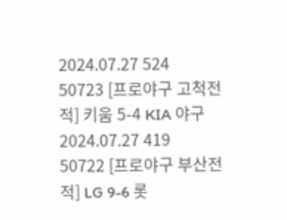2024.07.27 524
50723 [프로야구 고척전적] 키움 5-4 KIA 야구 2024.07.27 419
50722 [프로야구 부산전적] LG 9-6 롯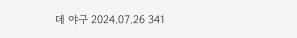데 야구 2024.07.26 341